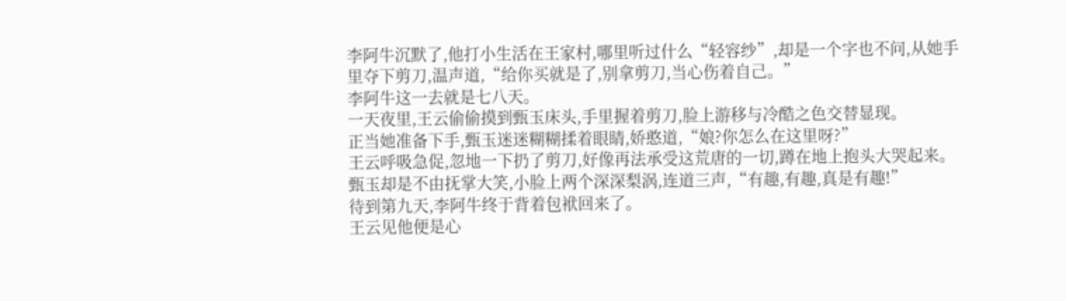李阿牛沉默了,他打小生活在王家村,哪里听过什么“轻容纱”,却是一个字也不问,从她手里夺下剪刀,温声道,“给你买就是了,别拿剪刀,当心伤着自己。”
李阿牛这一去就是七八天。
一天夜里,王云偷偷摸到甄玉床头,手里握着剪刀,脸上游移与冷酷之色交替显现。
正当她准备下手,甄玉迷迷糊糊揉着眼睛,娇憨道,“娘?你怎么在这里呀?”
王云呼吸急促,忽地一下扔了剪刀,好像再法承受这荒唐的一切,蹲在地上抱头大哭起来。
甄玉却是不由抚掌大笑,小脸上两个深深梨涡,连道三声,“有趣,有趣,真是有趣!”
待到第九天,李阿牛终于背着包袱回来了。
王云见他便是心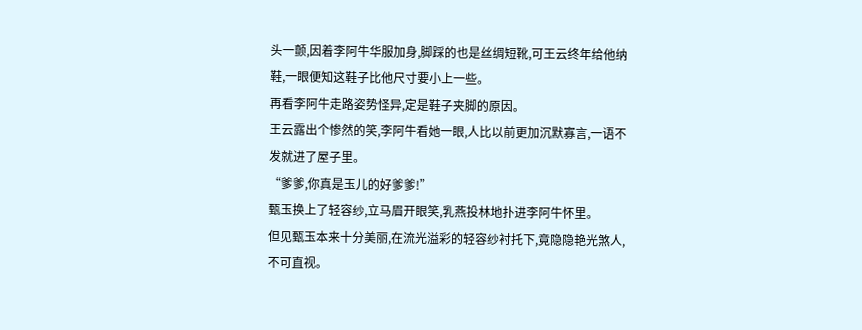头一颤,因着李阿牛华服加身,脚踩的也是丝绸短靴,可王云终年给他纳鞋,一眼便知这鞋子比他尺寸要小上一些。
再看李阿牛走路姿势怪异,定是鞋子夹脚的原因。
王云露出个惨然的笑,李阿牛看她一眼,人比以前更加沉默寡言,一语不发就进了屋子里。
“爹爹,你真是玉儿的好爹爹!”
甄玉换上了轻容纱,立马眉开眼笑,乳燕投林地扑进李阿牛怀里。
但见甄玉本来十分美丽,在流光溢彩的轻容纱衬托下,竟隐隐艳光煞人,不可直视。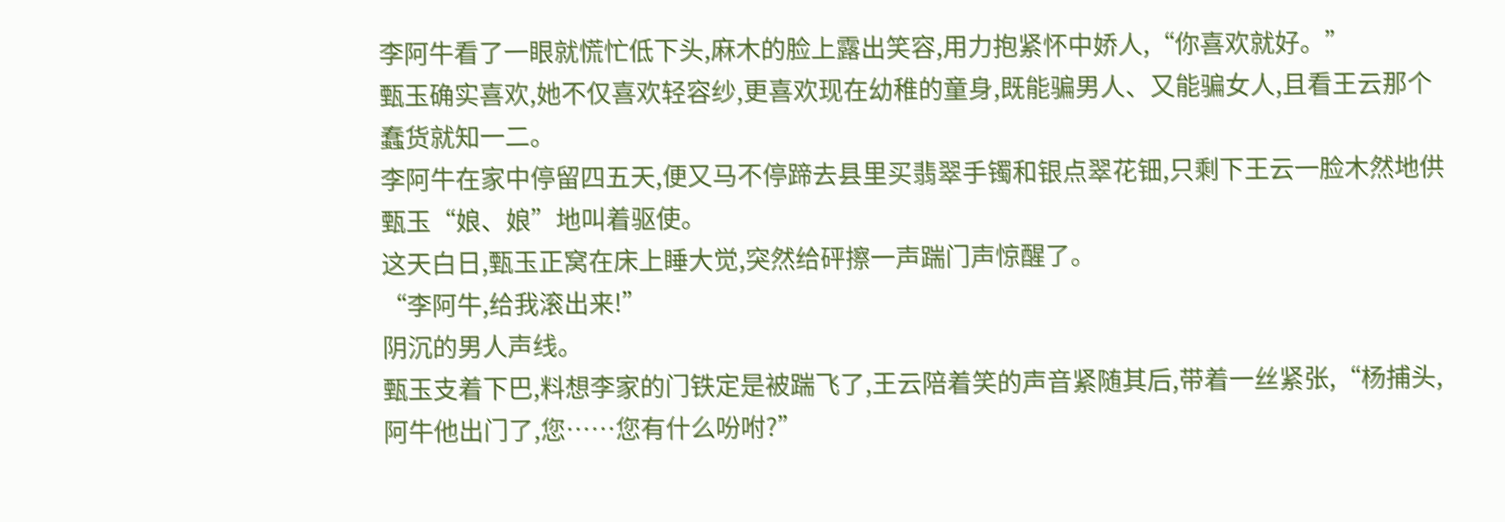李阿牛看了一眼就慌忙低下头,麻木的脸上露出笑容,用力抱紧怀中娇人,“你喜欢就好。”
甄玉确实喜欢,她不仅喜欢轻容纱,更喜欢现在幼稚的童身,既能骗男人、又能骗女人,且看王云那个蠢货就知一二。
李阿牛在家中停留四五天,便又马不停蹄去县里买翡翠手镯和银点翠花钿,只剩下王云一脸木然地供甄玉“娘、娘”地叫着驱使。
这天白日,甄玉正窝在床上睡大觉,突然给砰擦一声踹门声惊醒了。
“李阿牛,给我滚出来!”
阴沉的男人声线。
甄玉支着下巴,料想李家的门铁定是被踹飞了,王云陪着笑的声音紧随其后,带着一丝紧张,“杨捕头,阿牛他出门了,您……您有什么吩咐?”